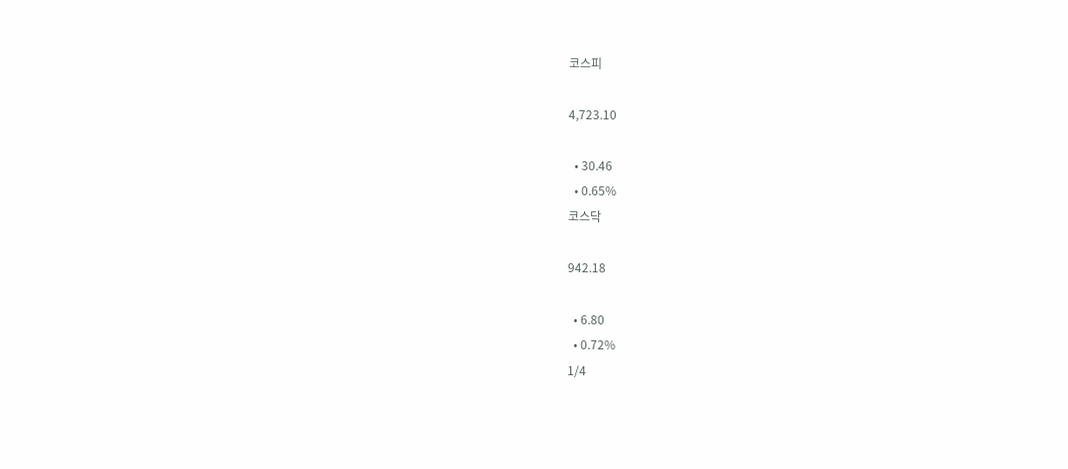코스피

4,723.10

  • 30.46
  • 0.65%
코스닥

942.18

  • 6.80
  • 0.72%
1/4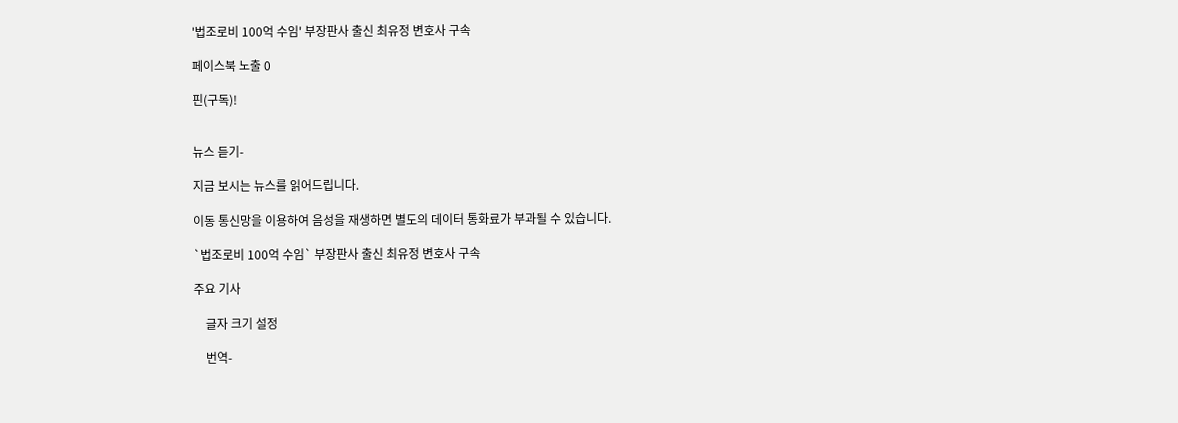'법조로비 100억 수임' 부장판사 출신 최유정 변호사 구속

페이스북 노출 0

핀(구독)!


뉴스 듣기-

지금 보시는 뉴스를 읽어드립니다.

이동 통신망을 이용하여 음성을 재생하면 별도의 데이터 통화료가 부과될 수 있습니다.

`법조로비 100억 수임` 부장판사 출신 최유정 변호사 구속

주요 기사

    글자 크기 설정

    번역-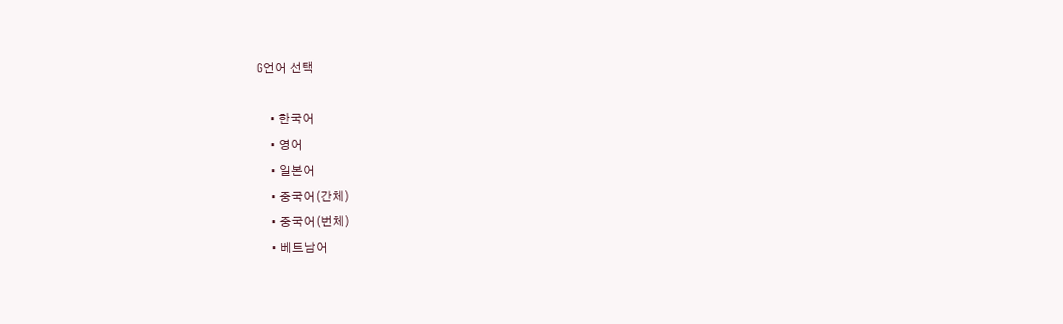G언어 선택

    • 한국어
    • 영어
    • 일본어
    • 중국어(간체)
    • 중국어(번체)
    • 베트남어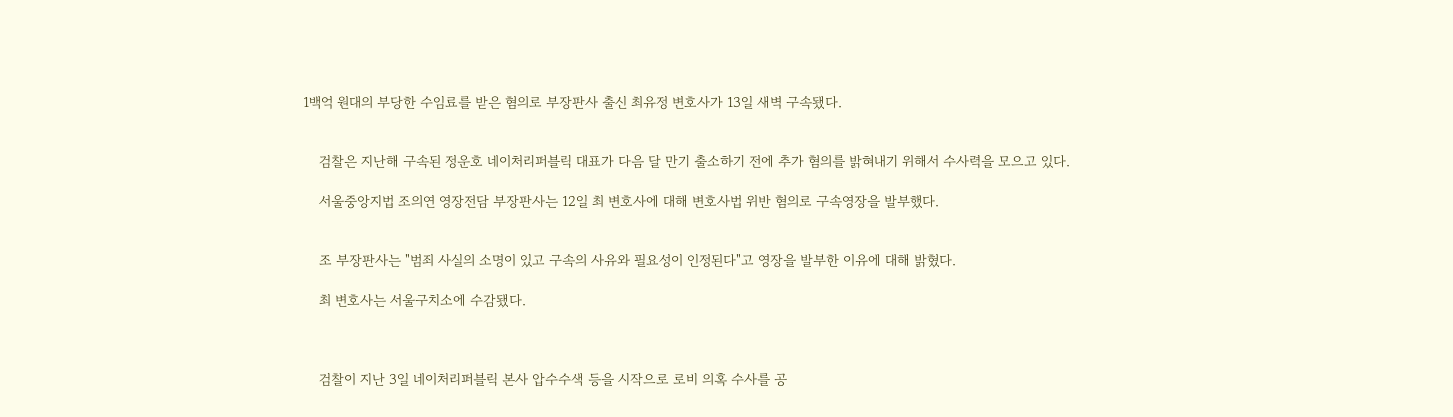1백억 원대의 부당한 수임료를 받은 혐의로 부장판사 출신 최유정 변호사가 13일 새벽 구속됐다.


    검찰은 지난해 구속된 정운호 네이처리퍼블릭 대표가 다음 달 만기 출소하기 전에 추가 혐의를 밝혀내기 위해서 수사력을 모으고 있다.

    서울중앙지법 조의연 영장전담 부장판사는 12일 최 변호사에 대해 변호사법 위반 혐의로 구속영장을 발부했다.


    조 부장판사는 "범죄 사실의 소명이 있고 구속의 사유와 필요성이 인정된다"고 영장을 발부한 이유에 대해 밝혔다.

    최 변호사는 서울구치소에 수감됐다.



    검찰이 지난 3일 네이처리퍼블릭 본사 압수수색 등을 시작으로 로비 의혹 수사를 공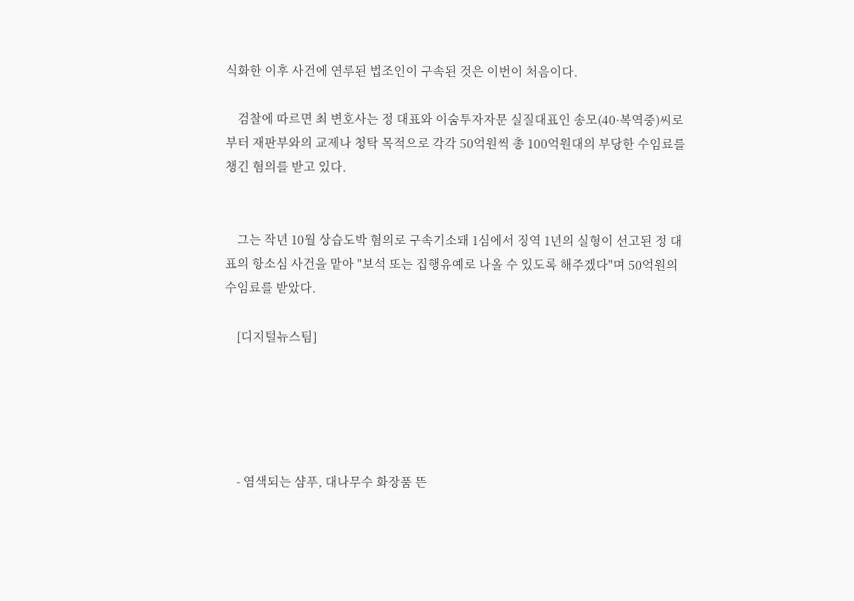식화한 이후 사건에 연루된 법조인이 구속된 것은 이번이 처음이다.

    검찰에 따르면 최 변호사는 정 대표와 이숨투자자문 실질대표인 송모(40·복역중)씨로부터 재판부와의 교제나 청탁 목적으로 각각 50억원씩 총 100억원대의 부당한 수임료를 챙긴 혐의를 받고 있다.


    그는 작년 10월 상습도박 혐의로 구속기소돼 1심에서 징역 1년의 실형이 선고된 정 대표의 항소심 사건을 맡아 "보석 또는 집행유예로 나올 수 있도록 해주겠다"며 50억원의 수임료를 받았다.

    [디지털뉴스팀]





    - 염색되는 샴푸, 대나무수 화장품 뜬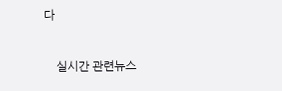다

    실시간 관련뉴스